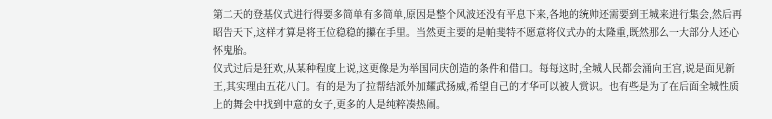第二天的登基仪式进行得要多简单有多简单,原因是整个风波还没有平息下来,各地的统帅还需要到王城来进行集会,然后再昭告天下,这样才算是将王位稳稳的攥在手里。当然更主要的是帕斐特不愿意将仪式办的太隆重,既然那么一大部分人还心怀鬼胎。
仪式过后是狂欢,从某种程度上说,这更像是为举国同庆创造的条件和借口。每每这时,全城人民都会涌向王宫,说是面见新王,其实理由五花八门。有的是为了拉帮结派外加耀武扬威,希望自己的才华可以被人赏识。也有些是为了在后面全城性质上的舞会中找到中意的女子,更多的人是纯粹凑热闹。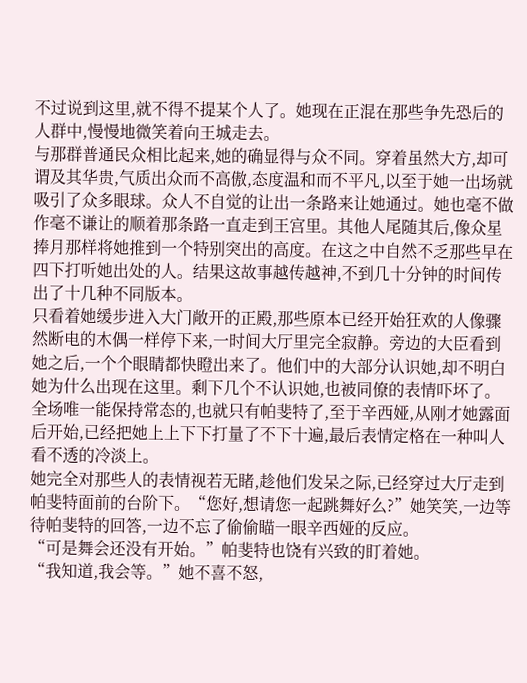不过说到这里,就不得不提某个人了。她现在正混在那些争先恐后的人群中,慢慢地微笑着向王城走去。
与那群普通民众相比起来,她的确显得与众不同。穿着虽然大方,却可谓及其华贵,气质出众而不高傲,态度温和而不平凡,以至于她一出场就吸引了众多眼球。众人不自觉的让出一条路来让她通过。她也毫不做作毫不谦让的顺着那条路一直走到王宫里。其他人尾随其后,像众星捧月那样将她推到一个特别突出的高度。在这之中自然不乏那些早在四下打听她出处的人。结果这故事越传越神,不到几十分钟的时间传出了十几种不同版本。
只看着她缓步进入大门敞开的正殿,那些原本已经开始狂欢的人像骤然断电的木偶一样停下来,一时间大厅里完全寂静。旁边的大臣看到她之后,一个个眼睛都快瞪出来了。他们中的大部分认识她,却不明白她为什么出现在这里。剩下几个不认识她,也被同僚的表情吓坏了。全场唯一能保持常态的,也就只有帕斐特了,至于辛西娅,从刚才她露面后开始,已经把她上上下下打量了不下十遍,最后表情定格在一种叫人看不透的冷淡上。
她完全对那些人的表情视若无睹,趁他们发呆之际,已经穿过大厅走到帕斐特面前的台阶下。“您好,想请您一起跳舞好么?”她笑笑,一边等待帕斐特的回答,一边不忘了偷偷瞄一眼辛西娅的反应。
“可是舞会还没有开始。”帕斐特也饶有兴致的盯着她。
“我知道,我会等。”她不喜不怒,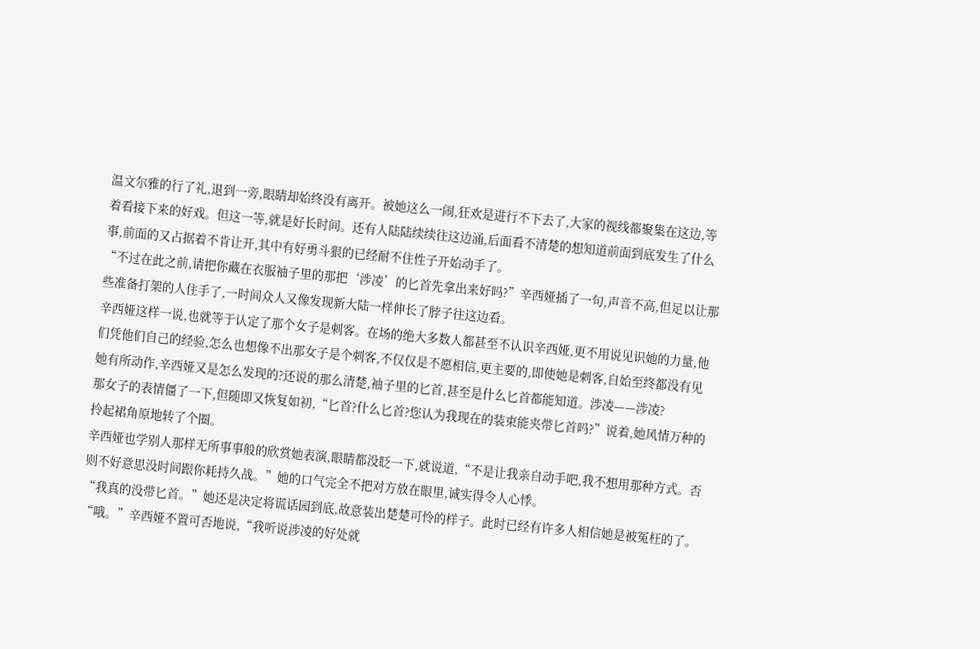温文尔雅的行了礼,退到一旁,眼睛却始终没有离开。被她这么一闹,狂欢是进行不下去了,大家的视线都聚集在这边,等着看接下来的好戏。但这一等,就是好长时间。还有人陆陆续续往这边涌,后面看不清楚的想知道前面到底发生了什么事,前面的又占据着不肯让开,其中有好勇斗狠的已经耐不住性子开始动手了。
“不过在此之前,请把你藏在衣服袖子里的那把‘涉凌’的匕首先拿出来好吗?”辛西娅插了一句,声音不高,但足以让那些准备打架的人住手了,一时间众人又像发现新大陆一样伸长了脖子往这边看。
辛西娅这样一说,也就等于认定了那个女子是刺客。在场的绝大多数人都甚至不认识辛西娅,更不用说见识她的力量,他们凭他们自己的经验,怎么也想像不出那女子是个刺客,不仅仅是不愿相信,更主要的,即使她是刺客,自始至终都没有见她有所动作,辛西娅又是怎么发现的?还说的那么清楚,袖子里的匕首,甚至是什么匕首都能知道。涉凌——涉凌?
那女子的表情僵了一下,但随即又恢复如初,“匕首?什么匕首?您认为我现在的装束能夹带匕首吗?”说着,她风情万种的拎起裙角原地转了个圈。
辛西娅也学别人那样无所事事般的欣赏她表演,眼睛都没眨一下,就说道,“不是让我亲自动手吧,我不想用那种方式。否则不好意思没时间跟你耗持久战。”她的口气完全不把对方放在眼里,诚实得令人心悸。
“我真的没带匕首。”她还是决定将谎话园到底,故意装出楚楚可怜的样子。此时已经有许多人相信她是被冤枉的了。
“哦。”辛西娅不置可否地说,“我听说涉凌的好处就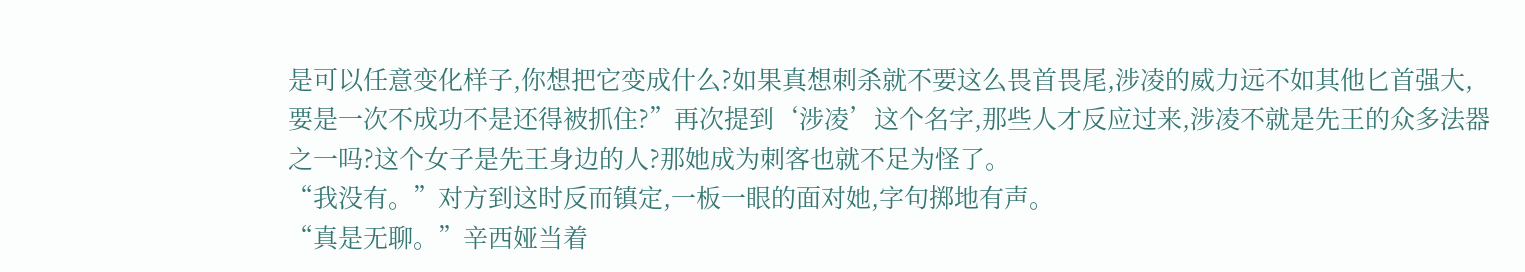是可以任意变化样子,你想把它变成什么?如果真想刺杀就不要这么畏首畏尾,涉凌的威力远不如其他匕首强大,要是一次不成功不是还得被抓住?”再次提到‘涉凌’这个名字,那些人才反应过来,涉凌不就是先王的众多法器之一吗?这个女子是先王身边的人?那她成为刺客也就不足为怪了。
“我没有。”对方到这时反而镇定,一板一眼的面对她,字句掷地有声。
“真是无聊。”辛西娅当着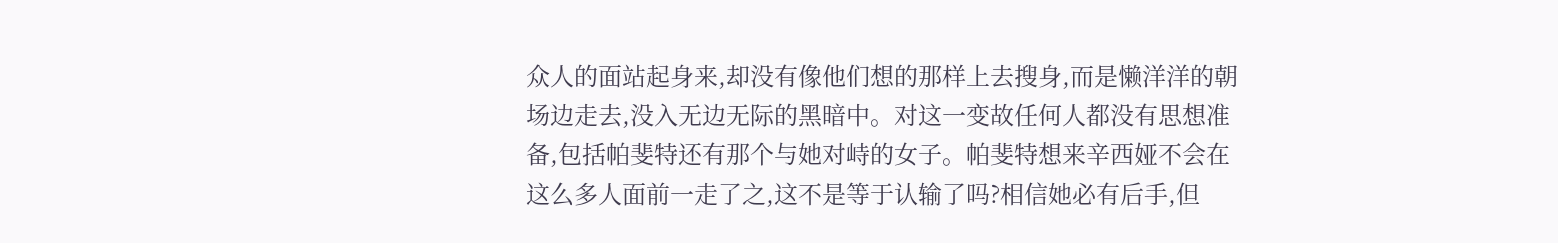众人的面站起身来,却没有像他们想的那样上去搜身,而是懒洋洋的朝场边走去,没入无边无际的黑暗中。对这一变故任何人都没有思想准备,包括帕斐特还有那个与她对峙的女子。帕斐特想来辛西娅不会在这么多人面前一走了之,这不是等于认输了吗?相信她必有后手,但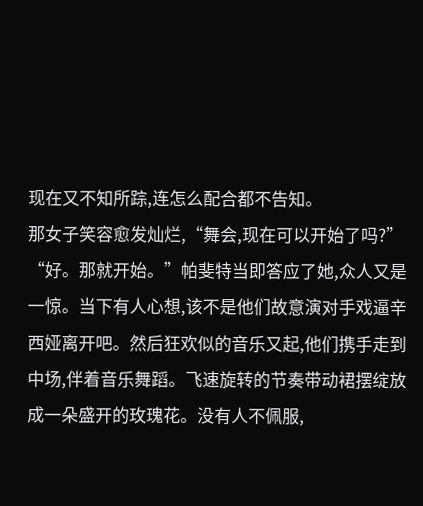现在又不知所踪,连怎么配合都不告知。
那女子笑容愈发灿烂,“舞会,现在可以开始了吗?”
“好。那就开始。”帕斐特当即答应了她,众人又是一惊。当下有人心想,该不是他们故意演对手戏逼辛西娅离开吧。然后狂欢似的音乐又起,他们携手走到中场,伴着音乐舞蹈。飞速旋转的节奏带动裙摆绽放成一朵盛开的玫瑰花。没有人不佩服,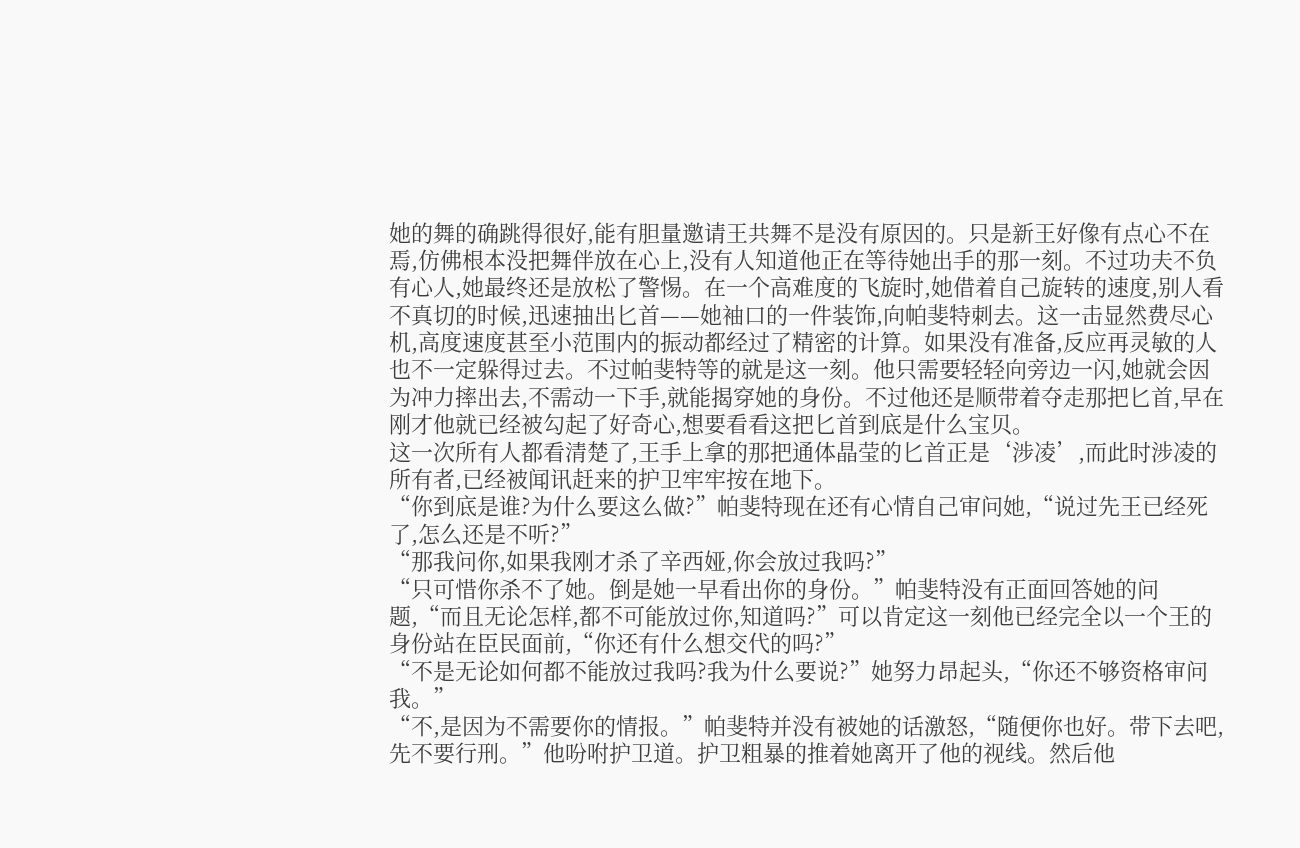她的舞的确跳得很好,能有胆量邀请王共舞不是没有原因的。只是新王好像有点心不在焉,仿佛根本没把舞伴放在心上,没有人知道他正在等待她出手的那一刻。不过功夫不负有心人,她最终还是放松了警惕。在一个高难度的飞旋时,她借着自己旋转的速度,别人看不真切的时候,迅速抽出匕首——她袖口的一件装饰,向帕斐特刺去。这一击显然费尽心机,高度速度甚至小范围内的振动都经过了精密的计算。如果没有准备,反应再灵敏的人也不一定躲得过去。不过帕斐特等的就是这一刻。他只需要轻轻向旁边一闪,她就会因为冲力摔出去,不需动一下手,就能揭穿她的身份。不过他还是顺带着夺走那把匕首,早在刚才他就已经被勾起了好奇心,想要看看这把匕首到底是什么宝贝。
这一次所有人都看清楚了,王手上拿的那把通体晶莹的匕首正是‘涉凌’,而此时涉凌的所有者,已经被闻讯赶来的护卫牢牢按在地下。
“你到底是谁?为什么要这么做?”帕斐特现在还有心情自己审问她,“说过先王已经死了,怎么还是不听?”
“那我问你,如果我刚才杀了辛西娅,你会放过我吗?”
“只可惜你杀不了她。倒是她一早看出你的身份。”帕斐特没有正面回答她的问题,“而且无论怎样,都不可能放过你,知道吗?”可以肯定这一刻他已经完全以一个王的身份站在臣民面前,“你还有什么想交代的吗?”
“不是无论如何都不能放过我吗?我为什么要说?”她努力昂起头,“你还不够资格审问我。”
“不,是因为不需要你的情报。”帕斐特并没有被她的话激怒,“随便你也好。带下去吧,先不要行刑。”他吩咐护卫道。护卫粗暴的推着她离开了他的视线。然后他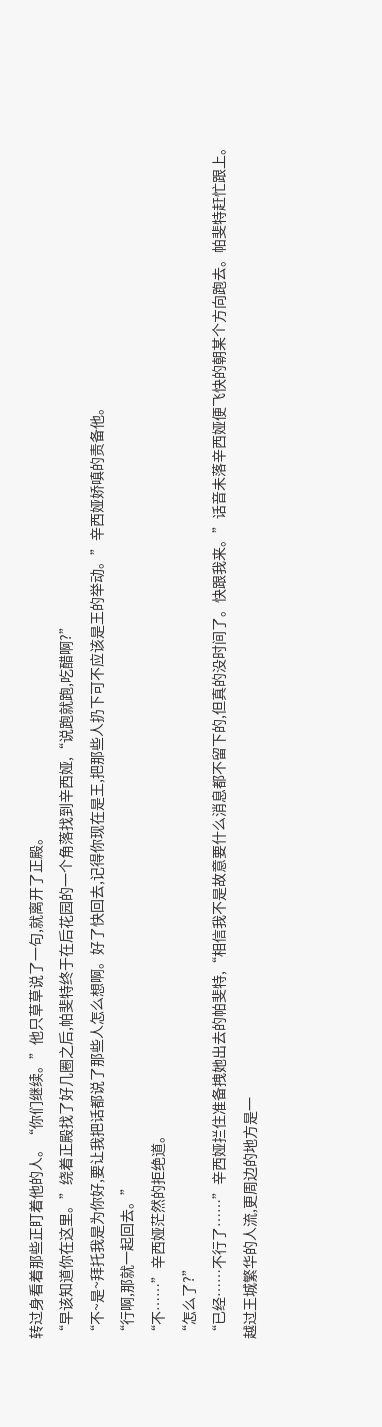转过身看着那些正盯着他的人。“你们继续。”他只草草说了一句,就离开了正殿。
“早该知道你在这里。”绕着正殿找了好几圈之后,帕斐特终于在后花园的一个角落找到辛西娅,“说跑就跑,吃醋啊?”
“不~是~拜托我是为你好,要让我把话都说了那些人怎么想啊。好了快回去,记得你现在是王,把那些人扔下可不应该是王的举动。”辛西娅娇嗔的责备他。
“行啊,那就一起回去。”
“不……”辛西娅茫然的拒绝道。
“怎么了?”
“已经……不行了……”辛西娅拦住准备拽她出去的帕斐特,“相信我不是故意要什么消息都不留下的,但真的没时间了。快跟我来。”话音未落辛西娅便飞快的朝某个方向跑去。帕斐特赶忙跟上。
越过王城繁华的人流,更周边的地方是一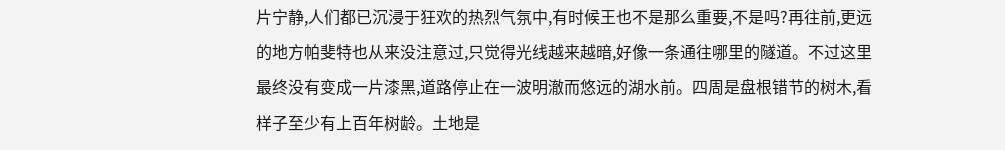片宁静,人们都已沉浸于狂欢的热烈气氛中,有时候王也不是那么重要,不是吗?再往前,更远的地方帕斐特也从来没注意过,只觉得光线越来越暗,好像一条通往哪里的隧道。不过这里最终没有变成一片漆黑,道路停止在一波明澈而悠远的湖水前。四周是盘根错节的树木,看样子至少有上百年树龄。土地是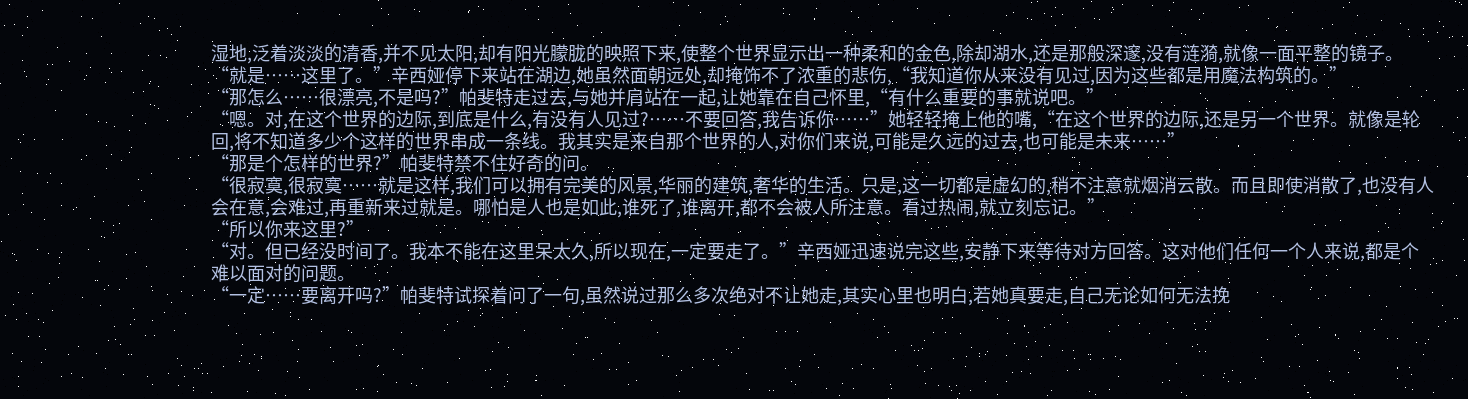湿地,泛着淡淡的清香,并不见太阳,却有阳光朦胧的映照下来,使整个世界显示出一种柔和的金色,除却湖水,还是那般深邃,没有涟漪,就像一面平整的镜子。
“就是……这里了。”辛西娅停下来站在湖边,她虽然面朝远处,却掩饰不了浓重的悲伤,“我知道你从来没有见过,因为这些都是用魔法构筑的。”
“那怎么……很漂亮,不是吗?”帕斐特走过去,与她并肩站在一起,让她靠在自己怀里,“有什么重要的事就说吧。”
“嗯。对,在这个世界的边际,到底是什么,有没有人见过?……不要回答,我告诉你……”她轻轻掩上他的嘴,“在这个世界的边际,还是另一个世界。就像是轮回,将不知道多少个这样的世界串成一条线。我其实是来自那个世界的人,对你们来说,可能是久远的过去,也可能是未来……”
“那是个怎样的世界?”帕斐特禁不住好奇的问。
“很寂寞,很寂寞……就是这样,我们可以拥有完美的风景,华丽的建筑,奢华的生活。只是,这一切都是虚幻的,稍不注意就烟消云散。而且即使消散了,也没有人会在意,会难过,再重新来过就是。哪怕是人也是如此,谁死了,谁离开,都不会被人所注意。看过热闹,就立刻忘记。”
“所以你来这里?”
“对。但已经没时间了。我本不能在这里呆太久,所以现在,一定要走了。”辛西娅迅速说完这些,安静下来等待对方回答。这对他们任何一个人来说,都是个难以面对的问题。
“一定……要离开吗?”帕斐特试探着问了一句,虽然说过那么多次绝对不让她走,其实心里也明白,若她真要走,自己无论如何无法挽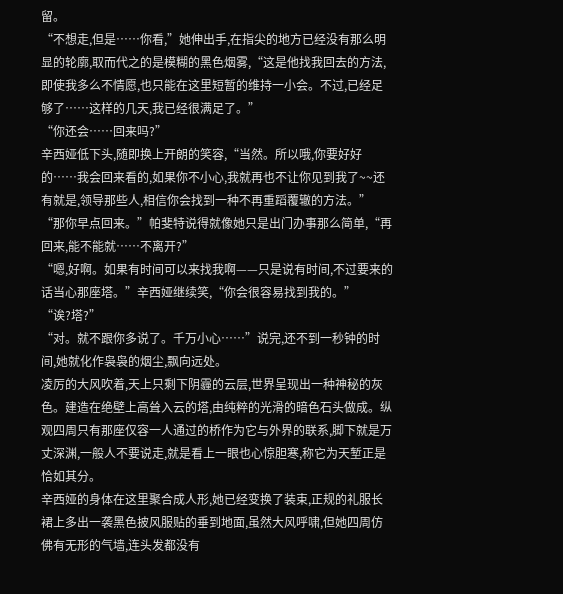留。
“不想走,但是……你看,”她伸出手,在指尖的地方已经没有那么明显的轮廓,取而代之的是模糊的黑色烟雾,“这是他找我回去的方法,即使我多么不情愿,也只能在这里短暂的维持一小会。不过,已经足够了……这样的几天,我已经很满足了。”
“你还会……回来吗?”
辛西娅低下头,随即换上开朗的笑容,“当然。所以哦,你要好好的……我会回来看的,如果你不小心,我就再也不让你见到我了~~还有就是,领导那些人,相信你会找到一种不再重蹈覆辙的方法。”
“那你早点回来。”帕斐特说得就像她只是出门办事那么简单,“再回来,能不能就……不离开?”
“嗯,好啊。如果有时间可以来找我啊——只是说有时间,不过要来的话当心那座塔。”辛西娅继续笑,“你会很容易找到我的。”
“诶?塔?”
“对。就不跟你多说了。千万小心……”说完,还不到一秒钟的时间,她就化作袅袅的烟尘,飘向远处。
凌厉的大风吹着,天上只剩下阴霾的云层,世界呈现出一种神秘的灰色。建造在绝壁上高耸入云的塔,由纯粹的光滑的暗色石头做成。纵观四周只有那座仅容一人通过的桥作为它与外界的联系,脚下就是万丈深渊,一般人不要说走,就是看上一眼也心惊胆寒,称它为天堑正是恰如其分。
辛西娅的身体在这里聚合成人形,她已经变换了装束,正规的礼服长裙上多出一袭黑色披风服贴的垂到地面,虽然大风呼啸,但她四周仿佛有无形的气墙,连头发都没有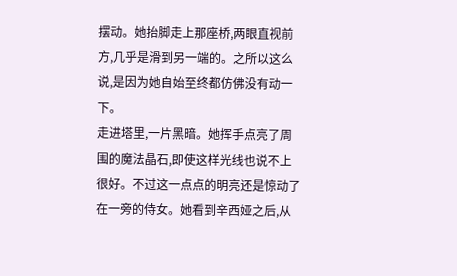摆动。她抬脚走上那座桥,两眼直视前方,几乎是滑到另一端的。之所以这么说,是因为她自始至终都仿佛没有动一下。
走进塔里,一片黑暗。她挥手点亮了周围的魔法晶石,即使这样光线也说不上很好。不过这一点点的明亮还是惊动了在一旁的侍女。她看到辛西娅之后,从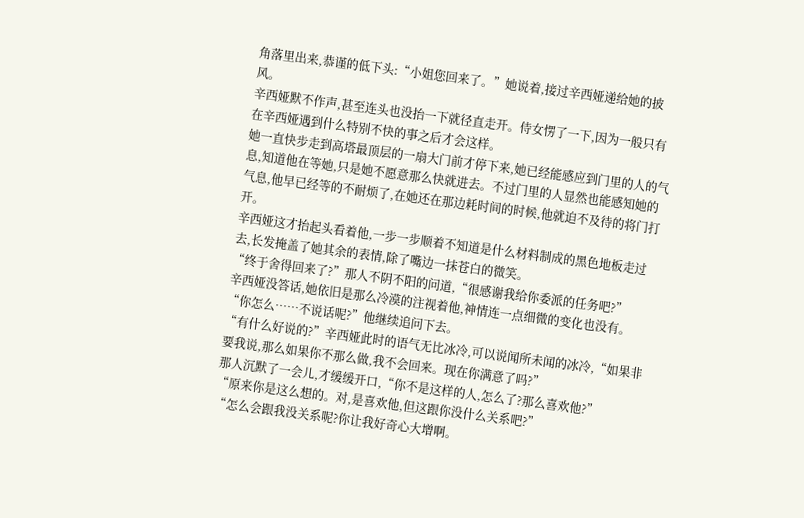角落里出来,恭谨的低下头:“小姐您回来了。”她说着,接过辛西娅递给她的披风。
辛西娅默不作声,甚至连头也没抬一下就径直走开。侍女愣了一下,因为一般只有在辛西娅遇到什么特别不快的事之后才会这样。
她一直快步走到高塔最顶层的一扇大门前才停下来,她已经能感应到门里的人的气息,知道他在等她,只是她不愿意那么快就进去。不过门里的人显然也能感知她的气息,他早已经等的不耐烦了,在她还在那边耗时间的时候,他就迫不及待的将门打开。
辛西娅这才抬起头看着他,一步一步顺着不知道是什么材料制成的黑色地板走过去,长发掩盖了她其余的表情,除了嘴边一抹苍白的微笑。
“终于舍得回来了?”那人不阴不阳的问道,“很感谢我给你委派的任务吧?”
辛西娅没答话,她依旧是那么冷漠的注视着他,神情连一点细微的变化也没有。
“你怎么……不说话呢?”他继续追问下去。
“有什么好说的?”辛西娅此时的语气无比冰冷,可以说闻所未闻的冰冷,“如果非要我说,那么如果你不那么做,我不会回来。现在你满意了吗?”
那人沉默了一会儿,才缓缓开口,“你不是这样的人,怎么了?那么喜欢他?”
“原来你是这么想的。对,是喜欢他,但这跟你没什么关系吧?”
“怎么会跟我没关系呢?你让我好奇心大增啊。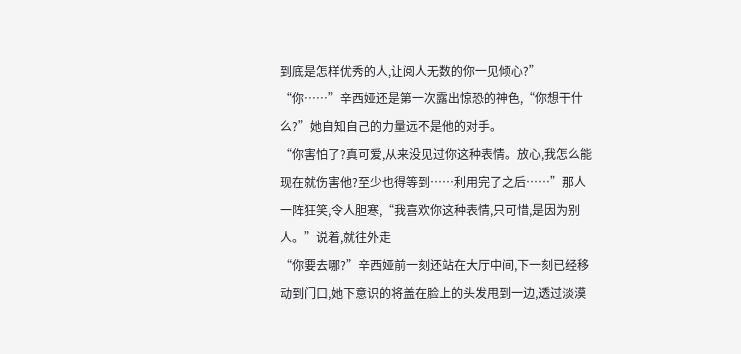到底是怎样优秀的人,让阅人无数的你一见倾心?”
“你……”辛西娅还是第一次露出惊恐的神色,“你想干什么?”她自知自己的力量远不是他的对手。
“你害怕了?真可爱,从来没见过你这种表情。放心,我怎么能现在就伤害他?至少也得等到……利用完了之后……”那人一阵狂笑,令人胆寒,“我喜欢你这种表情,只可惜,是因为别人。”说着,就往外走
“你要去哪?”辛西娅前一刻还站在大厅中间,下一刻已经移动到门口,她下意识的将盖在脸上的头发甩到一边,透过淡漠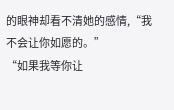的眼神却看不清她的感情,“我不会让你如愿的。”
“如果我等你让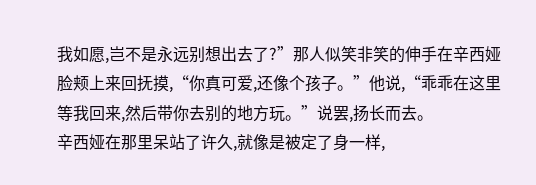我如愿,岂不是永远别想出去了?”那人似笑非笑的伸手在辛西娅脸颊上来回抚摸,“你真可爱,还像个孩子。”他说,“乖乖在这里等我回来,然后带你去别的地方玩。”说罢,扬长而去。
辛西娅在那里呆站了许久,就像是被定了身一样,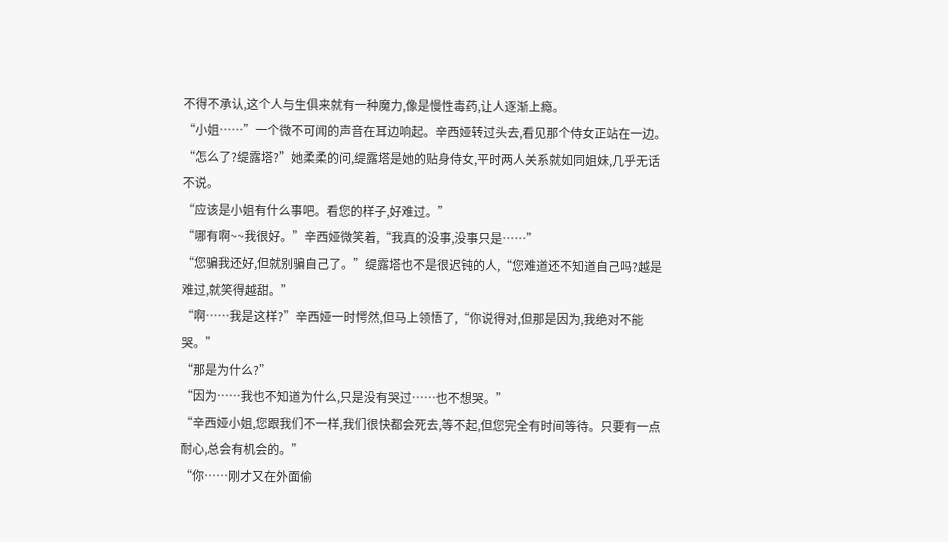不得不承认,这个人与生俱来就有一种魔力,像是慢性毒药,让人逐渐上瘾。
“小姐……”一个微不可闻的声音在耳边响起。辛西娅转过头去,看见那个侍女正站在一边。
“怎么了?缇露塔?”她柔柔的问,缇露塔是她的贴身侍女,平时两人关系就如同姐妹,几乎无话不说。
“应该是小姐有什么事吧。看您的样子,好难过。”
“哪有啊~~我很好。”辛西娅微笑着,“我真的没事,没事只是……”
“您骗我还好,但就别骗自己了。”缇露塔也不是很迟钝的人,“您难道还不知道自己吗?越是难过,就笑得越甜。”
“啊……我是这样?”辛西娅一时愕然,但马上领悟了,“你说得对,但那是因为,我绝对不能哭。”
“那是为什么?”
“因为……我也不知道为什么,只是没有哭过……也不想哭。”
“辛西娅小姐,您跟我们不一样,我们很快都会死去,等不起,但您完全有时间等待。只要有一点耐心,总会有机会的。”
“你……刚才又在外面偷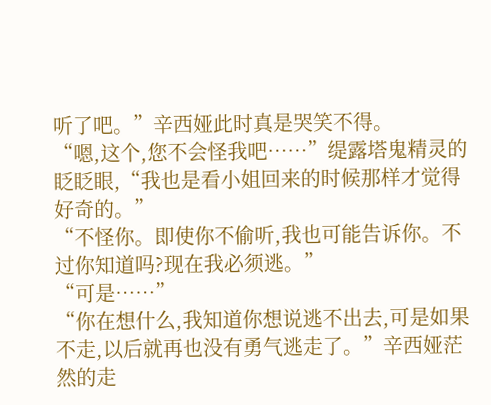听了吧。”辛西娅此时真是哭笑不得。
“嗯,这个,您不会怪我吧……”缇露塔鬼精灵的眨眨眼,“我也是看小姐回来的时候那样才觉得好奇的。”
“不怪你。即使你不偷听,我也可能告诉你。不过你知道吗?现在我必须逃。”
“可是……”
“你在想什么,我知道你想说逃不出去,可是如果不走,以后就再也没有勇气逃走了。”辛西娅茫然的走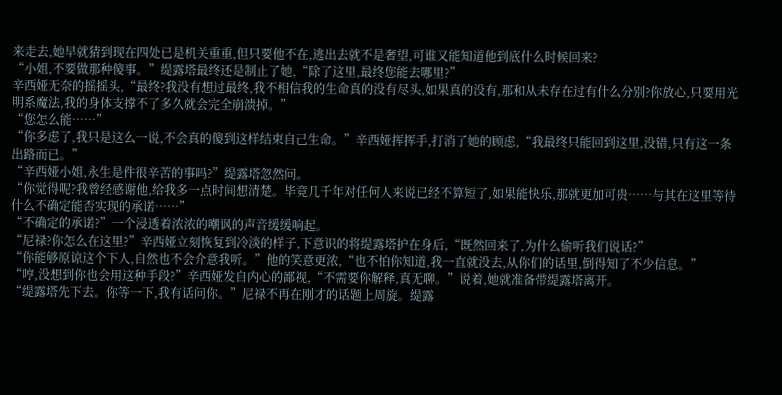来走去,她早就猜到现在四处已是机关重重,但只要他不在,逃出去就不是奢望,可谁又能知道他到底什么时候回来?
“小姐,不要做那种傻事。”缇露塔最终还是制止了她,“除了这里,最终您能去哪里?”
辛西娅无奈的摇摇头,“最终?我没有想过最终,我不相信我的生命真的没有尽头,如果真的没有,那和从未存在过有什么分别?你放心,只要用光明系魔法,我的身体支撑不了多久就会完全崩溃掉。”
“您怎么能……”
“你多虑了,我只是这么一说,不会真的傻到这样结束自己生命。”辛西娅挥挥手,打消了她的顾虑,“我最终只能回到这里,没错,只有这一条出路而已。”
“辛西娅小姐,永生是件很辛苦的事吗?”缇露塔忽然问。
“你觉得呢?我曾经感谢他,给我多一点时间想清楚。毕竟几千年对任何人来说已经不算短了,如果能快乐,那就更加可贵……与其在这里等待什么不确定能否实现的承诺……”
“不确定的承诺?”一个浸透着浓浓的嘲讽的声音缓缓响起。
“尼禄?你怎么在这里?”辛西娅立刻恢复到冷淡的样子,下意识的将缇露塔护在身后,“既然回来了,为什么偷听我们说话?”
“你能够原谅这个下人,自然也不会介意我听。”他的笑意更浓,“也不怕你知道,我一直就没去,从你们的话里,倒得知了不少信息。”
“哼,没想到你也会用这种手段?”辛西娅发自内心的鄙视,“不需要你解释,真无聊。”说着,她就准备带缇露塔离开。
“缇露塔先下去。你等一下,我有话问你。”尼禄不再在刚才的话题上周旋。缇露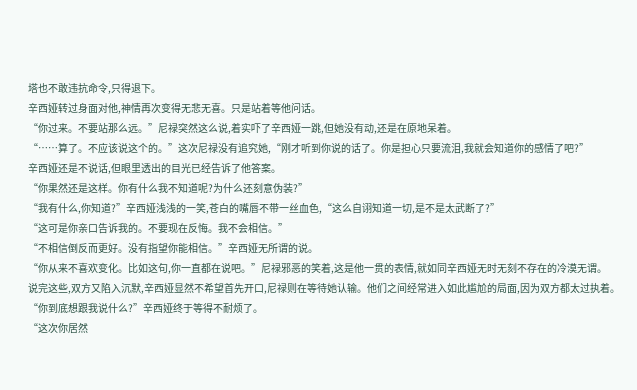塔也不敢违抗命令,只得退下。
辛西娅转过身面对他,神情再次变得无悲无喜。只是站着等他问话。
“你过来。不要站那么远。”尼禄突然这么说,着实吓了辛西娅一跳,但她没有动,还是在原地呆着。
“……算了。不应该说这个的。”这次尼禄没有追究她,“刚才听到你说的话了。你是担心只要流泪,我就会知道你的感情了吧?”
辛西娅还是不说话,但眼里透出的目光已经告诉了他答案。
“你果然还是这样。你有什么我不知道呢?为什么还刻意伪装?”
“我有什么,你知道?”辛西娅浅浅的一笑,苍白的嘴唇不带一丝血色,“这么自诩知道一切,是不是太武断了?”
“这可是你亲口告诉我的。不要现在反悔。我不会相信。”
“不相信倒反而更好。没有指望你能相信。”辛西娅无所谓的说。
“你从来不喜欢变化。比如这句,你一直都在说吧。”尼禄邪恶的笑着,这是他一贯的表情,就如同辛西娅无时无刻不存在的冷漠无谓。
说完这些,双方又陷入沉默,辛西娅显然不希望首先开口,尼禄则在等待她认输。他们之间经常进入如此尴尬的局面,因为双方都太过执着。
“你到底想跟我说什么?”辛西娅终于等得不耐烦了。
“这次你居然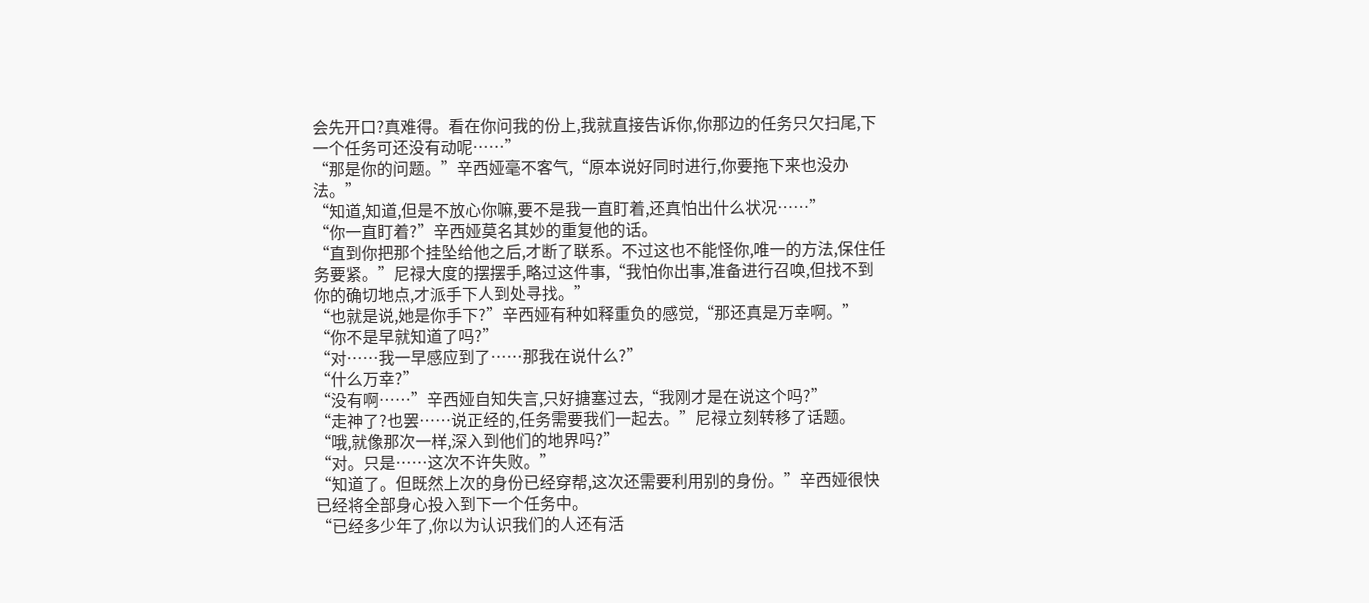会先开口?真难得。看在你问我的份上,我就直接告诉你,你那边的任务只欠扫尾,下一个任务可还没有动呢……”
“那是你的问题。”辛西娅毫不客气,“原本说好同时进行,你要拖下来也没办法。”
“知道,知道,但是不放心你嘛,要不是我一直盯着,还真怕出什么状况……”
“你一直盯着?”辛西娅莫名其妙的重复他的话。
“直到你把那个挂坠给他之后,才断了联系。不过这也不能怪你,唯一的方法,保住任务要紧。”尼禄大度的摆摆手,略过这件事,“我怕你出事,准备进行召唤,但找不到你的确切地点,才派手下人到处寻找。”
“也就是说,她是你手下?”辛西娅有种如释重负的感觉,“那还真是万幸啊。”
“你不是早就知道了吗?”
“对……我一早感应到了……那我在说什么?”
“什么万幸?”
“没有啊……”辛西娅自知失言,只好搪塞过去,“我刚才是在说这个吗?”
“走神了?也罢……说正经的,任务需要我们一起去。”尼禄立刻转移了话题。
“哦,就像那次一样,深入到他们的地界吗?”
“对。只是……这次不许失败。”
“知道了。但既然上次的身份已经穿帮,这次还需要利用别的身份。”辛西娅很快已经将全部身心投入到下一个任务中。
“已经多少年了,你以为认识我们的人还有活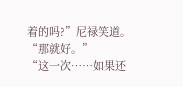着的吗?”尼禄笑道。
“那就好。”
“这一次……如果还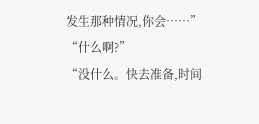发生那种情况,你会……”
“什么啊?”
“没什么。快去准备,时间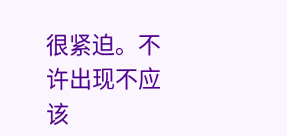很紧迫。不许出现不应该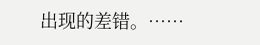出现的差错。……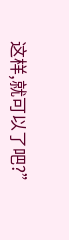这样,就可以了吧?”